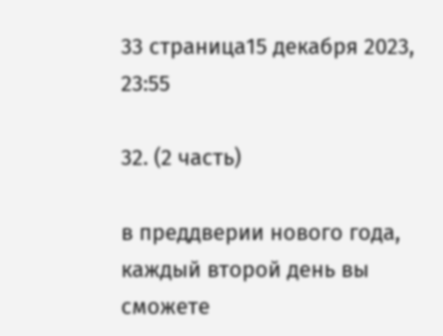33 страница15 декабря 2023, 23:55

32. (2 часть)

в преддверии нового года, каждый второй день вы сможете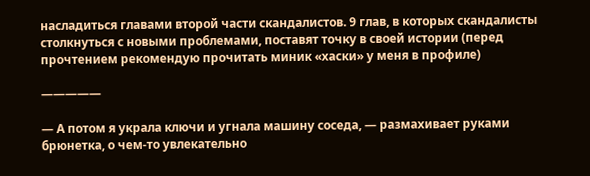насладиться главами второй части скандалистов. 9 глав, в которых скандалисты столкнуться с новыми проблемами, поставят точку в своей истории (перед прочтением рекомендую прочитать миник «хаски» у меня в профиле)

—————

— А потом я украла ключи и угнала машину соседа, — размахивает руками брюнетка, о чем-то увлекательно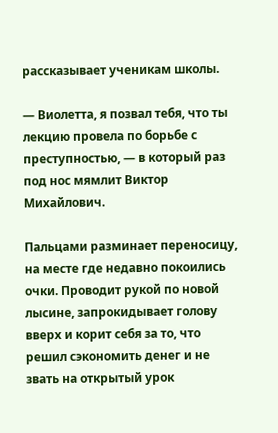рассказывает ученикам школы.

— Виолетта, я позвал тебя, что ты лекцию провела по борьбе с преступностью, — в который раз под нос мямлит Виктор Михайлович.

Пальцами разминает переносицу, на месте где недавно покоились очки. Проводит рукой по новой лысине, запрокидывает голову вверх и корит себя за то, что решил сэкономить денег и не звать на открытый урок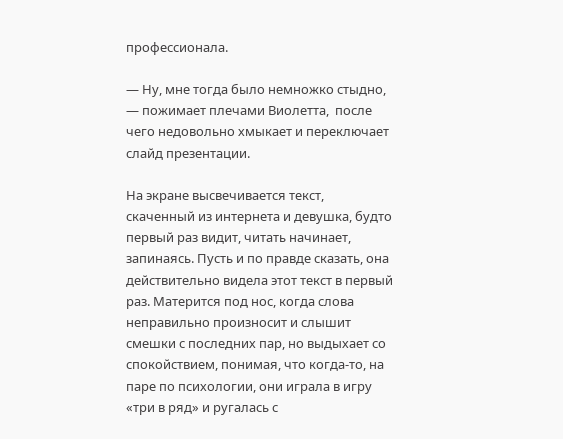профессионала.

— Ну, мне тогда было немножко стыдно, — пожимает плечами Виолетта,  после чего недовольно хмыкает и переключает слайд презентации.

На экране высвечивается текст, скаченный из интернета и девушка, будто первый раз видит, читать начинает, запинаясь. Пусть и по правде сказать, она действительно видела этот текст в первый раз. Матерится под нос, когда слова неправильно произносит и слышит смешки с последних пар, но выдыхает со спокойствием, понимая, что когда-то, на паре по психологии, они играла в игру «три в ряд» и ругалась с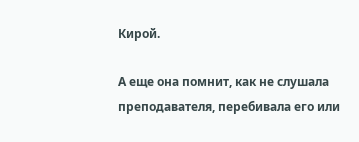Кирой.

А еще она помнит, как не слушала преподавателя, перебивала его или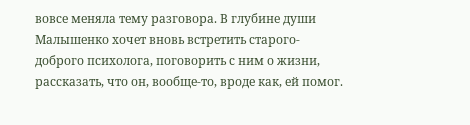вовсе меняла тему разговора. В глубине души Малышенко хочет вновь встретить старого-доброго психолога, поговорить с ним о жизни, рассказать, что он, вообще-то, вроде как, ей помог.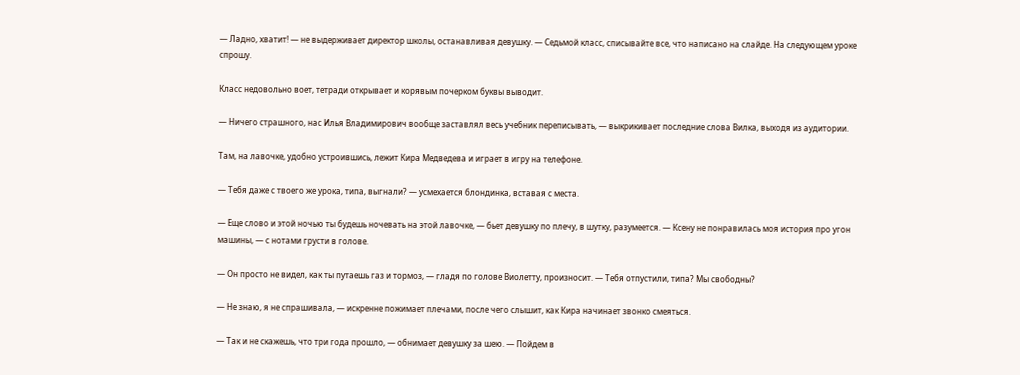— Ладно, хватит! — не выдерживает директор школы, останавливая девушку. — Седьмой класс, списывайте все, что написано на слайде. На следующем уроке спрошу.

Класс недовольно воет, тетради открывает и корявым почерком буквы выводит.

— Ничего страшного, нас Илья Владимирович вообще заставлял весь учебник переписывать, — выкрикивает последние слова Вилка, выходя из аудитории.

Там, на лавочке, удобно устроившись, лежит Кира Медведева и играет в игру на телефоне.

— Тебя даже с твоего же урока, типа, выгнали? — усмехается блондинка, вставая с места.

— Еще слово и этой ночью ты будешь ночевать на этой лавочке, — бьет девушку по плечу, в шутку, разумеется. — Ксену не понравилась моя история про угон машины, — с нотами грусти в голове.

— Он просто не видел, как ты путаешь газ и тормоз, — гладя по голове Виолетту, произносит. — Тебя отпустили, типа? Мы свободны?

— Не знаю, я не спрашивала, — искренне пожимает плечами, после чего слышит, как Кира начинает звонко смеяться.

— Так и не скажешь, что три года прошло, — обнимает девушку за шею. — Пойдем в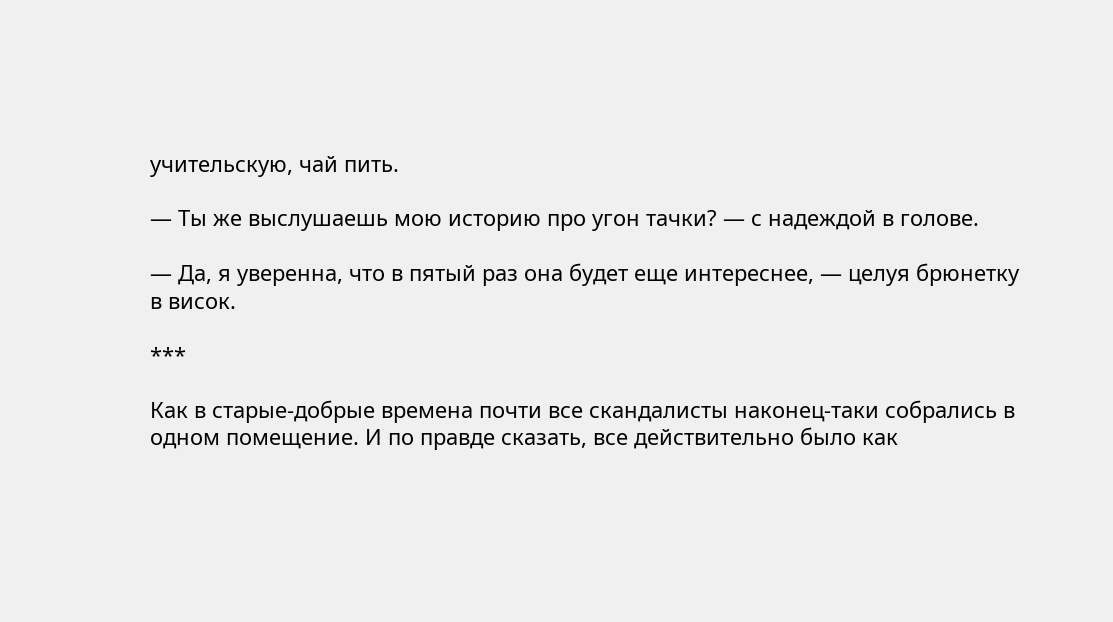учительскую, чай пить.

— Ты же выслушаешь мою историю про угон тачки? — с надеждой в голове.

— Да, я уверенна, что в пятый раз она будет еще интереснее, — целуя брюнетку в висок.

***

Как в старые-добрые времена почти все скандалисты наконец-таки собрались в одном помещение. И по правде сказать, все действительно было как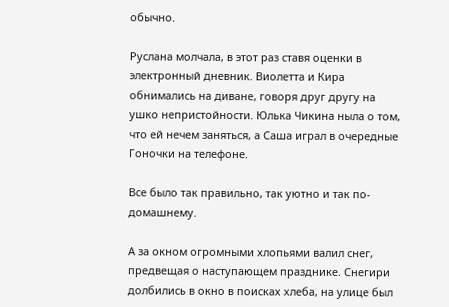обычно.

Руслана молчала, в этот раз ставя оценки в электронный дневник. Виолетта и Кира обнимались на диване, говоря друг другу на ушко непристойности. Юлька Чикина ныла о том, что ей нечем заняться, а Саша играл в очередные Гоночки на телефоне.

Все было так правильно, так уютно и так по-домашнему.

А за окном огромными хлопьями валил снег, предвещая о наступающем празднике. Снегири долбились в окно в поисках хлеба, на улице был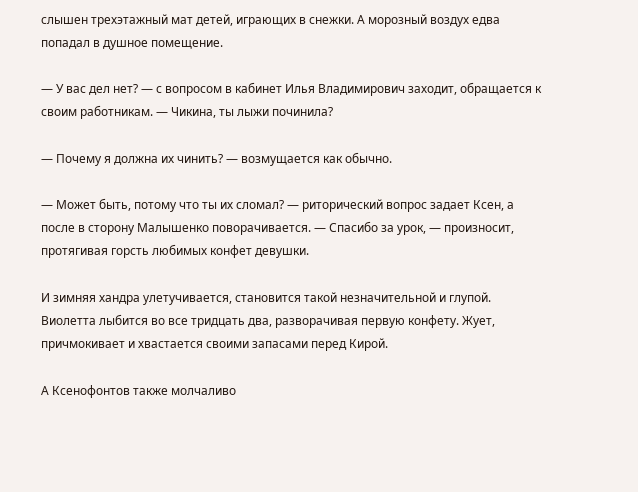слышен трехэтажный мат детей, играющих в снежки. А морозный воздух едва попадал в душное помещение.

— У вас дел нет? — с вопросом в кабинет Илья Владимирович заходит, обращается к своим работникам. — Чикина, ты лыжи починила?

— Почему я должна их чинить? — возмущается как обычно.

— Может быть, потому что ты их сломал? — риторический вопрос задает Ксен, а после в сторону Малышенко поворачивается. — Спасибо за урок, — произносит, протягивая горсть любимых конфет девушки.

И зимняя хандра улетучивается, становится такой незначительной и глупой. Виолетта лыбится во все тридцать два, разворачивая первую конфету. Жует, причмокивает и хвастается своими запасами перед Кирой.

А Ксенофонтов также молчаливо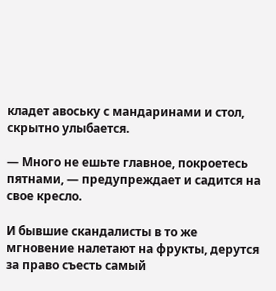кладет авоську с мандаринами и стол, скрытно улыбается.

— Много не ешьте главное, покроетесь пятнами, — предупреждает и садится на свое кресло.

И бывшие скандалисты в то же мгновение налетают на фрукты, дерутся за право съесть самый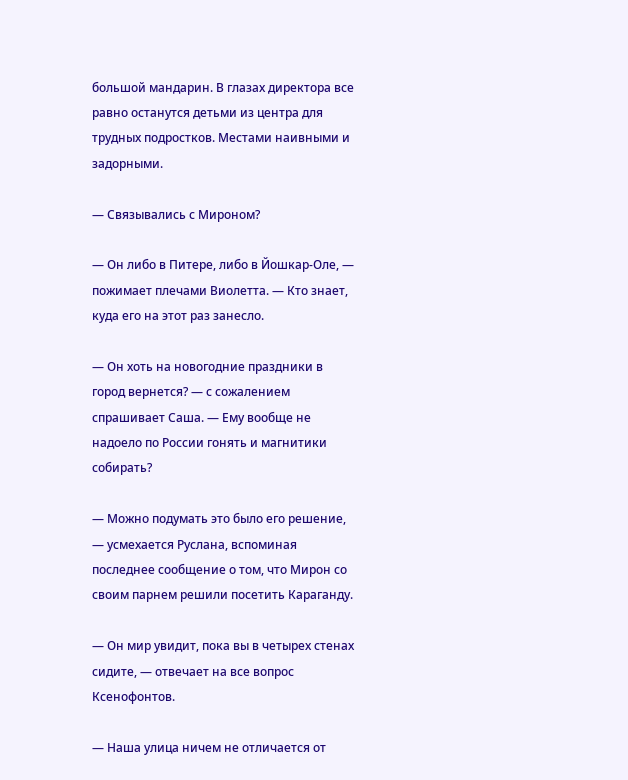большой мандарин. В глазах директора все равно останутся детьми из центра для трудных подростков. Местами наивными и задорными.

— Связывались с Мироном?

— Он либо в Питере, либо в Йошкар-Оле, — пожимает плечами Виолетта. — Кто знает, куда его на этот раз занесло.

— Он хоть на новогодние праздники в город вернется? — с сожалением спрашивает Саша. — Ему вообще не надоело по России гонять и магнитики собирать?

— Можно подумать это было его решение, — усмехается Руслана, вспоминая последнее сообщение о том, что Мирон со своим парнем решили посетить Караганду.

— Он мир увидит, пока вы в четырех стенах сидите, — отвечает на все вопрос Ксенофонтов.

— Наша улица ничем не отличается от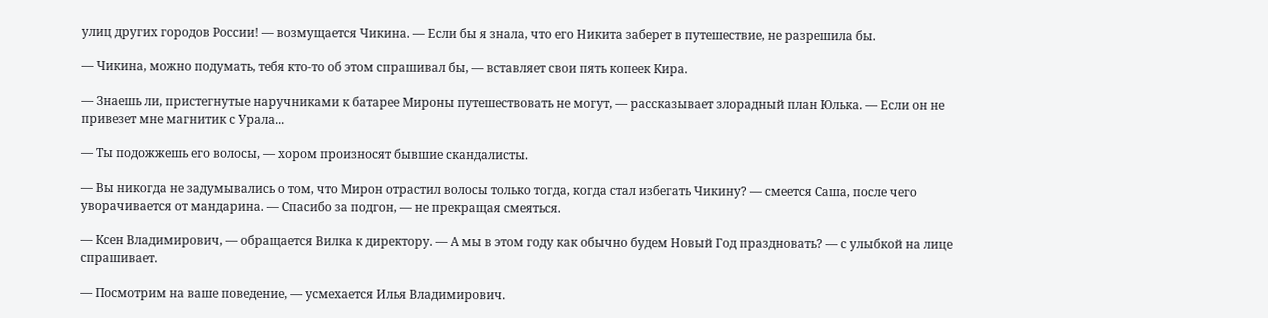улиц других городов России! — возмущается Чикина. — Если бы я знала, что его Никита заберет в путешествие, не разрешила бы.

— Чикина, можно подумать, тебя кто-то об этом спрашивал бы, — вставляет свои пять копеек Кира.

— Знаешь ли, пристегнутые наручниками к батарее Мироны путешествовать не могут, — рассказывает злорадный план Юлька. — Если он не привезет мне магнитик с Урала...

— Ты подожжешь его волосы, — хором произносят бывшие скандалисты.

— Вы никогда не задумывались о том, что Мирон отрастил волосы только тогда, когда стал избегать Чикину? — смеется Саша, после чего уворачивается от мандарина. — Спасибо за подгон, — не прекращая смеяться.

— Ксен Владимирович, — обращается Вилка к директору. — А мы в этом году как обычно будем Новый Год праздновать? — с улыбкой на лице спрашивает.

— Посмотрим на ваше поведение, — усмехается Илья Владимирович.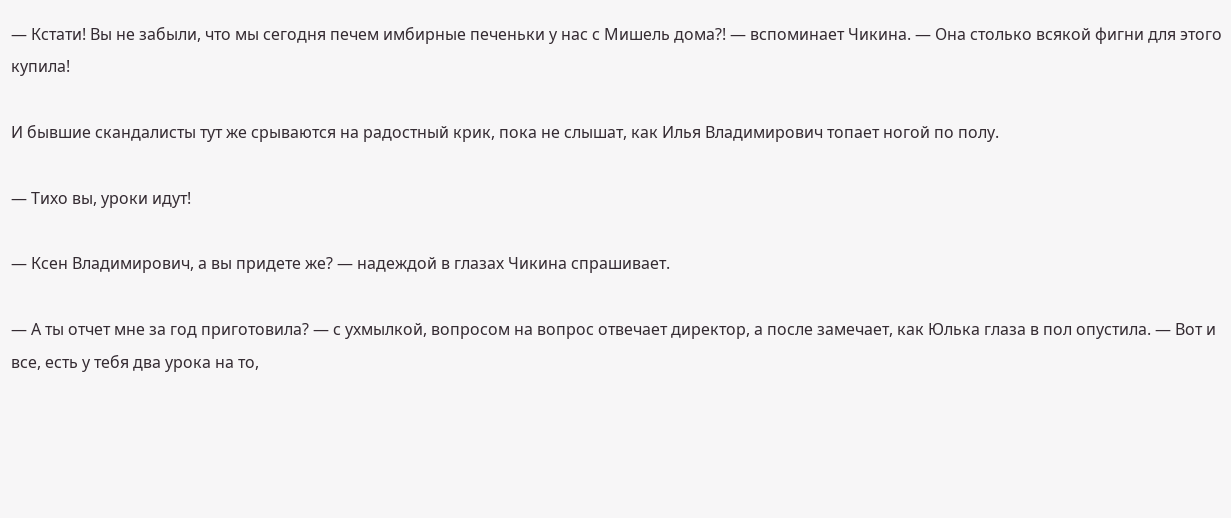— Кстати! Вы не забыли, что мы сегодня печем имбирные печеньки у нас с Мишель дома?! — вспоминает Чикина. — Она столько всякой фигни для этого купила!

И бывшие скандалисты тут же срываются на радостный крик, пока не слышат, как Илья Владимирович топает ногой по полу.

— Тихо вы, уроки идут!

— Ксен Владимирович, а вы придете же? — надеждой в глазах Чикина спрашивает.

— А ты отчет мне за год приготовила? — с ухмылкой, вопросом на вопрос отвечает директор, а после замечает, как Юлька глаза в пол опустила. — Вот и все, есть у тебя два урока на то,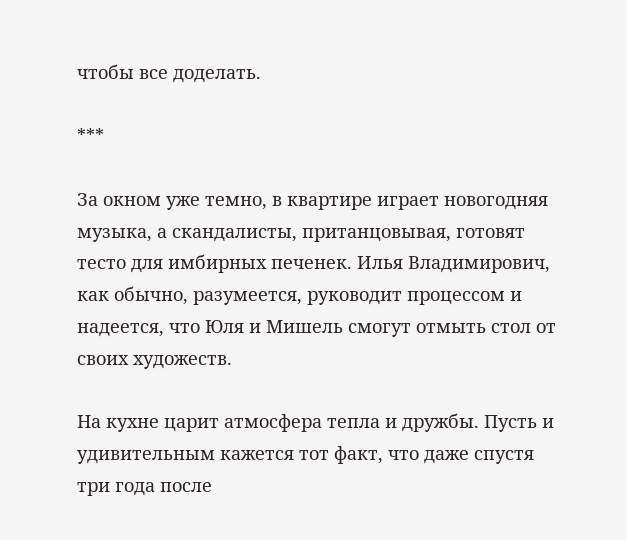чтобы все доделать.

***

За окном уже темно, в квартире играет новогодняя музыка, а скандалисты, пританцовывая, готовят тесто для имбирных печенек. Илья Владимирович, как обычно, разумеется, руководит процессом и надеется, что Юля и Мишель смогут отмыть стол от своих художеств.

На кухне царит атмосфера тепла и дружбы. Пусть и удивительным кажется тот факт, что даже спустя три года после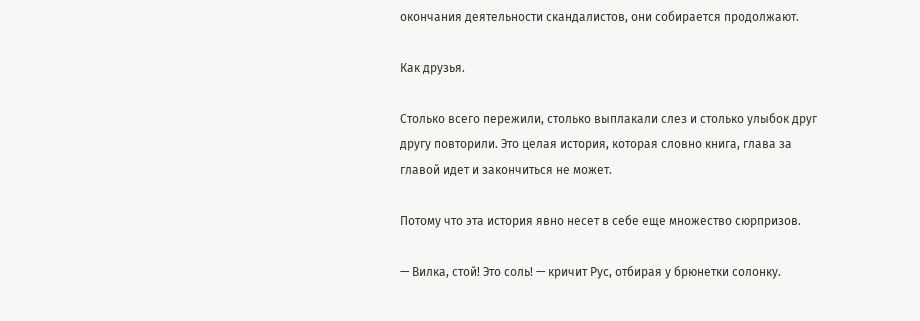окончания деятельности скандалистов, они собирается продолжают.

Как друзья.

Столько всего пережили, столько выплакали слез и столько улыбок друг другу повторили. Это целая история, которая словно книга, глава за главой идет и закончиться не может.

Потому что эта история явно несет в себе еще множество сюрпризов.

— Вилка, стой! Это соль! — кричит Рус, отбирая у брюнетки солонку.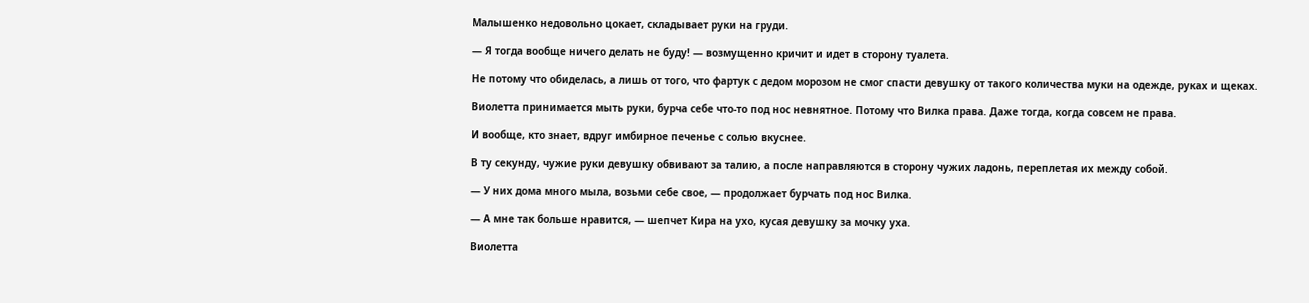Малышенко недовольно цокает, складывает руки на груди.

— Я тогда вообще ничего делать не буду! — возмущенно кричит и идет в сторону туалета.

Не потому что обиделась, а лишь от того, что фартук с дедом морозом не смог спасти девушку от такого количества муки на одежде, руках и щеках.

Виолетта принимается мыть руки, бурча себе что-то под нос невнятное. Потому что Вилка права. Даже тогда, когда совсем не права.

И вообще, кто знает, вдруг имбирное печенье с солью вкуснее.

В ту секунду, чужие руки девушку обвивают за талию, а после направляются в сторону чужих ладонь, переплетая их между собой.

— У них дома много мыла, возьми себе свое, — продолжает бурчать под нос Вилка.

— А мне так больше нравится, — шепчет Кира на ухо, кусая девушку за мочку уха.

Виолетта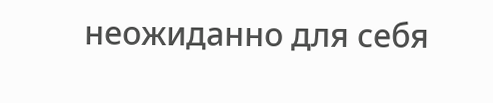неожиданно для себя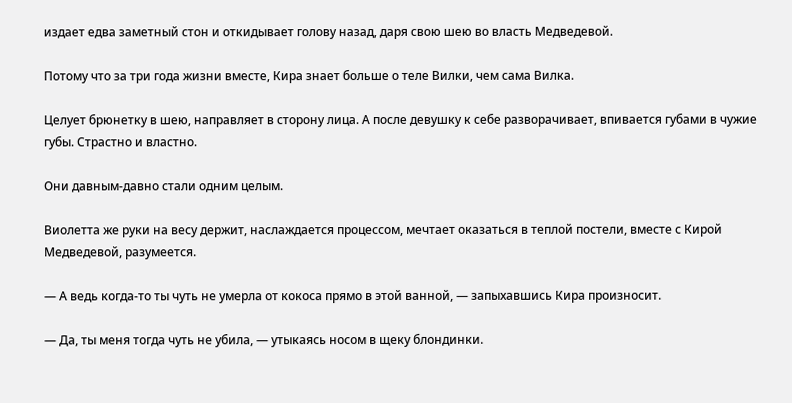издает едва заметный стон и откидывает голову назад, даря свою шею во власть Медведевой.

Потому что за три года жизни вместе, Кира знает больше о теле Вилки, чем сама Вилка.

Целует брюнетку в шею, направляет в сторону лица. А после девушку к себе разворачивает, впивается губами в чужие губы. Страстно и властно.

Они давным-давно стали одним целым.

Виолетта же руки на весу держит, наслаждается процессом, мечтает оказаться в теплой постели, вместе с Кирой Медведевой, разумеется.

— А ведь когда-то ты чуть не умерла от кокоса прямо в этой ванной, — запыхавшись Кира произносит.

— Да, ты меня тогда чуть не убила, — утыкаясь носом в щеку блондинки.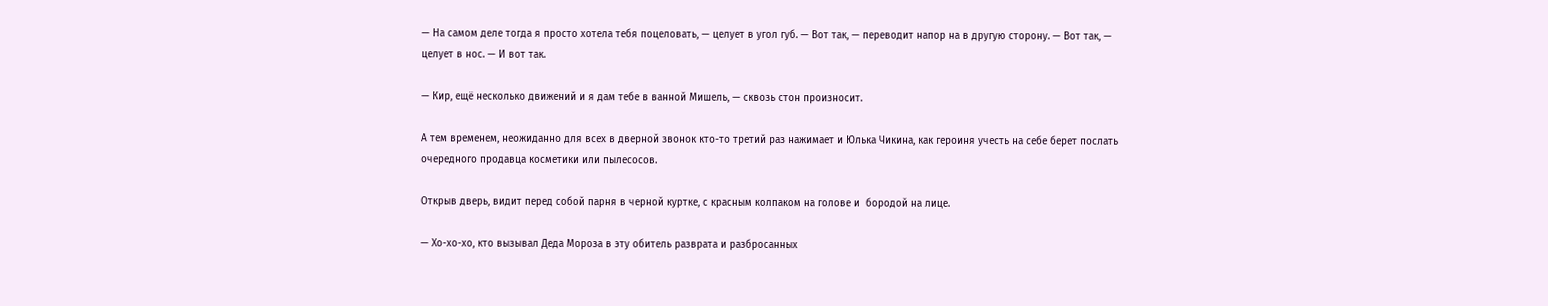— На самом деле тогда я просто хотела тебя поцеловать, — целует в угол губ. — Вот так, — переводит напор на в другую сторону. — Вот так, — целует в нос. — И вот так.

— Кир, ещё несколько движений и я дам тебе в ванной Мишель, — сквозь стон произносит.

А тем временем, неожиданно для всех в дверной звонок кто-то третий раз нажимает и Юлька Чикина, как героиня учесть на себе берет послать очередного продавца косметики или пылесосов.

Открыв дверь, видит перед собой парня в черной куртке, с красным колпаком на голове и  бородой на лице.

— Хо-хо-хо, кто вызывал Деда Мороза в эту обитель разврата и разбросанных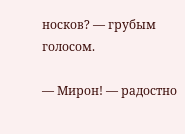носков? — грубым голосом.

— Мирон! — радостно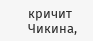кричит Чикина,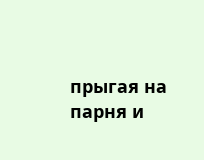прыгая на парня и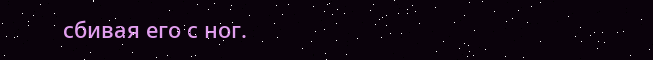сбивая его с ног.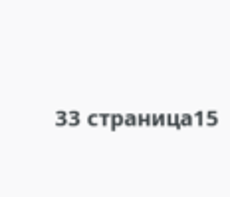33 страница15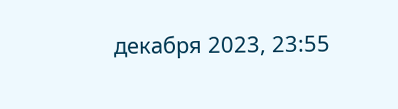декабря 2023, 23:55